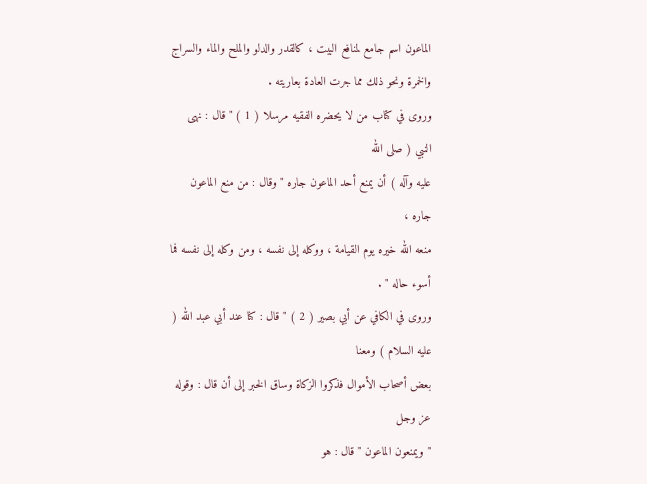الماعون اسم جامع لمنافع البيت ، كالقدر والدلو والملح والماء والسراج
والخمرة ونحو ذلك مما جرت العادة بعاريته .
وروى في كتاب من لا يحضره الفقيه مرسلا ( 1 ) " قال : نهى النبي ( صلى الله
عليه وآله ) أن يمنع أحد الماعون جاره " وقال : من منع الماعون جاره ،
منعه الله خيره يوم القيامة ، ووكله إلى نفسه ، ومن وكله إلى نفسه فما أسوء حاله " .
وروى في الكافي عن أبي بصير ( 2 ) " قال : كنا عند أبي عبد الله ( عليه السلام ) ومعنا
بعض أصحاب الأموال فذكروا الزكاة وساق الخبر إلى أن قال : وقوله عز وجل
" ويمنعون الماعون " قال : هو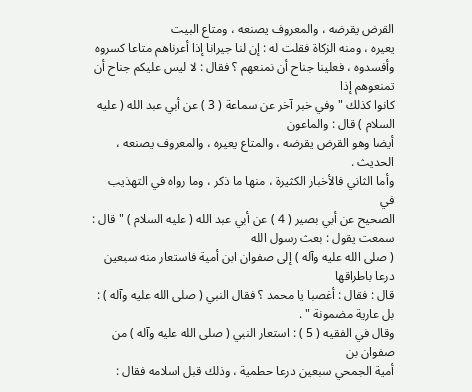القرض يقرضه ، والمعروف يصنعه ، ومتاع البيت
يعيره ، ومنه الزكاة فقلت له : إن لنا جيرانا إذا أعرناهم متاعا كسروه
وأفسدوه ، فعلينا جناح أن نمنعهم ؟ فقال : لا ليس عليكم جناح أن تمنعوهم إذا
كانوا كذلك " وفي خبر آخر عن سماعة ( 3 ) عن أبي عبد الله ( عليه السلام ) قال : والماعون
أيضا وهو القرض يقرضه ، والمتاع يعيره ، والمعروف يصنعه ، الحديث .
وأما الثاني فالأخبار الكثيرة ، منها ما ذكر ، وما رواه في التهذيب في
الصحيح عن أبي بصير ( 4 ) عن أبي عبد الله ( عليه السلام ) " قال : سمعت يقول : بعث رسول الله
( صلى الله عليه وآله ) إلى صفوان ابن أمية فاستعار منه سبعين درعا باطراقها
قال : فقال : أغصبا يا محمد ؟ فقال النبي ( صلى الله عليه وآله ) : بل عارية مضمونة " .
وقال في الفقيه ( 5 ) : استعار النبي ( صلى الله عليه وآله ) من صفوان بن
أمية الجمحي سبعين درعا حطمية ، وذلك قبل اسلامه فقال :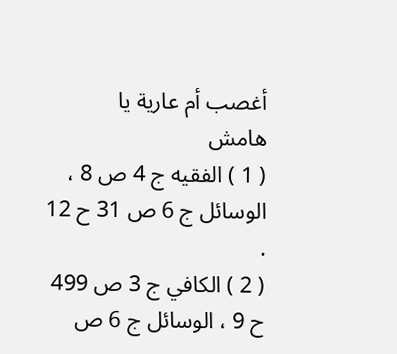أغصب أم عارية يا
هامش
( 1 ) الفقيه ج 4 ص 8 ، الوسائل ج 6 ص 31 ح 12 .
( 2 ) الكافي ج 3 ص 499 ح 9 ، الوسائل ج 6 ص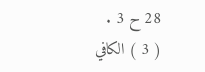28 ح 3 .
( 3 ) الكافي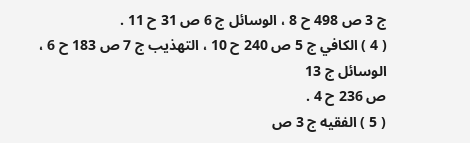ج 3 ص 498 ح 8 ، الوسائل ج 6 ص 31 ح 11 .
( 4 ) الكافي ج 5 ص 240 ح 10 ، التهذيب ج 7 ص 183 ح 6 ، الوسائل ج 13
ص 236 ح 4 .
( 5 ) الفقيه ج 3 ص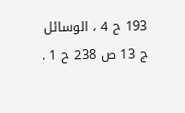193 ح 4 ، الوسائل ج 13 ص 238 ح 1 .